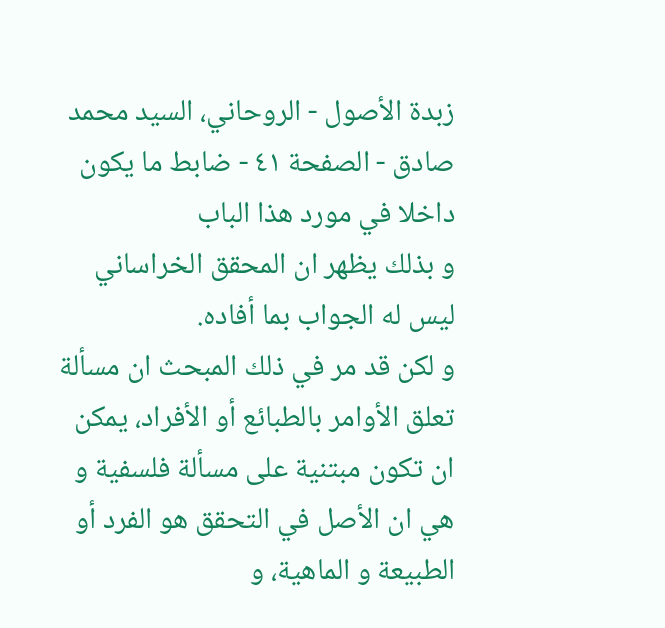زبدة الأصول - الروحاني، السيد محمد صادق - الصفحة ٤١ - ضابط ما يكون داخلا في مورد هذا الباب
و بذلك يظهر ان المحقق الخراساني ليس له الجواب بما أفاده.
و لكن قد مر في ذلك المبحث ان مسألة تعلق الأوامر بالطبائع أو الأفراد، يمكن ان تكون مبتنية على مسألة فلسفية و هي ان الأصل في التحقق هو الفرد أو الطبيعة و الماهية، و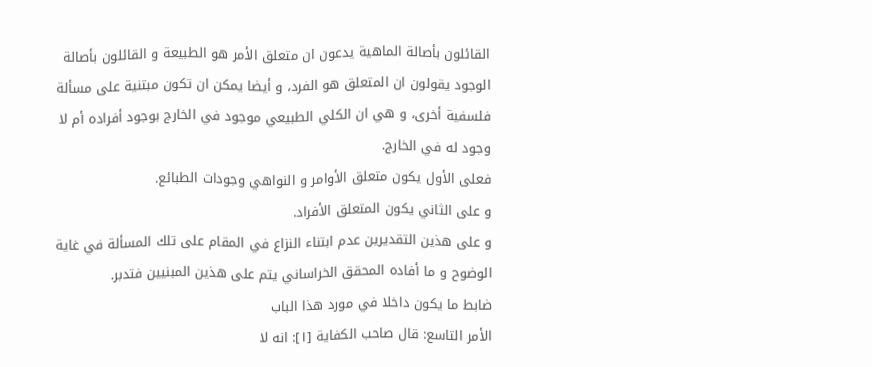القائلون بأصالة الماهية يدعون ان متعلق الأمر هو الطبيعة و القائلون بأصالة الوجود يقولون ان المتعلق هو الفرد، و أيضا يمكن ان تكون مبتنية على مسألة فلسفية أخرى، و هي ان الكلي الطبيعي موجود في الخارج بوجود أفراده أم لا وجود له في الخارج.
فعلى الأول يكون متعلق الأوامر و النواهي وجودات الطبائع.
و على الثاني يكون المتعلق الأفراد.
و على هذين التقديرين عدم ابتناء النزاع في المقام على تلك المسألة في غاية الوضوح و ما أفاده المحقق الخراساني يتم على هذين المبنيين فتدبر.
ضابط ما يكون داخلا في مورد هذا الباب
الأمر التاسع: قال صاحب الكفاية [١]: انه لا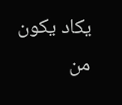يكاد يكون من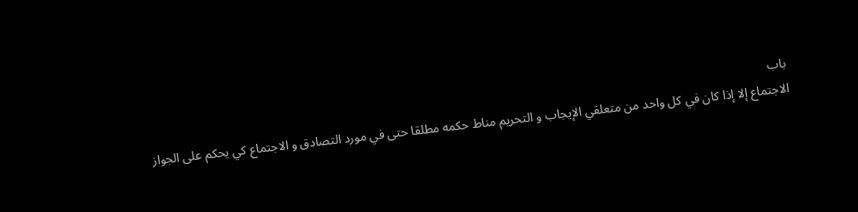باب
الاجتماع إلا إذا كان في كل واحد من متعلقي الإيجاب و التحريم مناط حكمه مطلقا حتى في مورد التصادق و الاجتماع كي يحكم على الجواز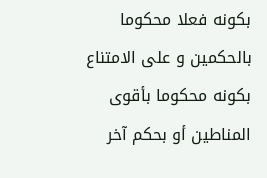بكونه فعلا محكوما بالحكمين و على الامتناع بكونه محكوما بأقوى المناطين أو بحكم آخر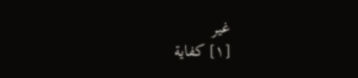غير
[١] كفاية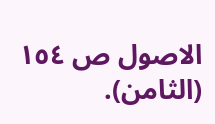الاصول ص ١٥٤ (الثامن).